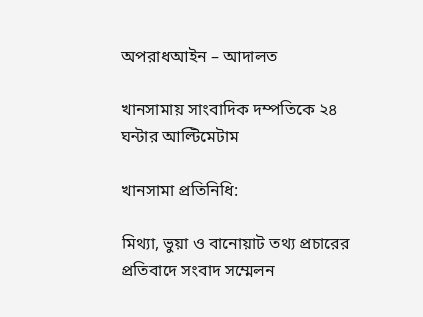অপরাধআইন – আদালত

খানসামায় সাংবাদিক দম্পতিকে ২৪ ঘন্টার আল্টিমেটাম

খানসামা প্রতিনিধি:

মিথ্যা, ভুয়া ও বানোয়াট তথ্য প্রচারের প্রতিবাদে সংবাদ সম্মেলন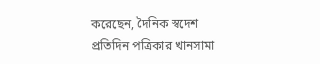করেছেন, দৈনিক স্বদেশ প্রতিদিন পত্রিকার খানসামা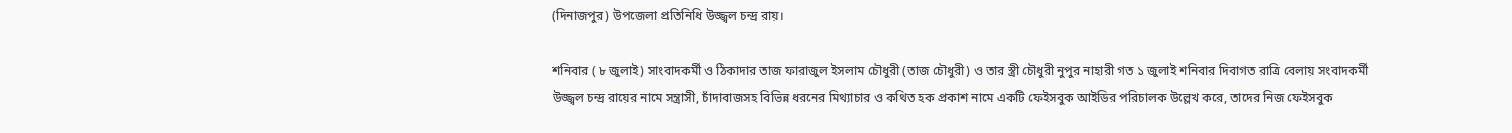(দিনাজপুর) উপজেলা প্রতিনিধি উজ্জ্বল চন্দ্র রায়।

শনিবার ( ৮ জুলাই) সাংবাদকর্মী ও ঠিকাদার তাজ ফারাজুল ইসলাম চৌধুরী (তাজ চৌধুরী) ও তার স্ত্রী চৌধুরী নুপুর নাহারী গত ১ জুলাই শনিবার দিবাগত রাত্রি বেলায় সংবাদকর্মী  উজ্জ্বল চন্দ্র রায়ের নামে সন্ত্রাসী, চাঁদাবাজসহ বিভিন্ন ধরনের মিথ্যাচার ও কথিত হক প্রকাশ নামে একটি ফেইসবুক আইডির পরিচালক উল্লেখ করে, তাদের নিজ ফেইসবুক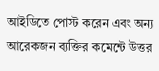আইডিতে পোস্ট করেন এবং অন্য আরেকজন ব্যক্তির কমেন্টে উত্তর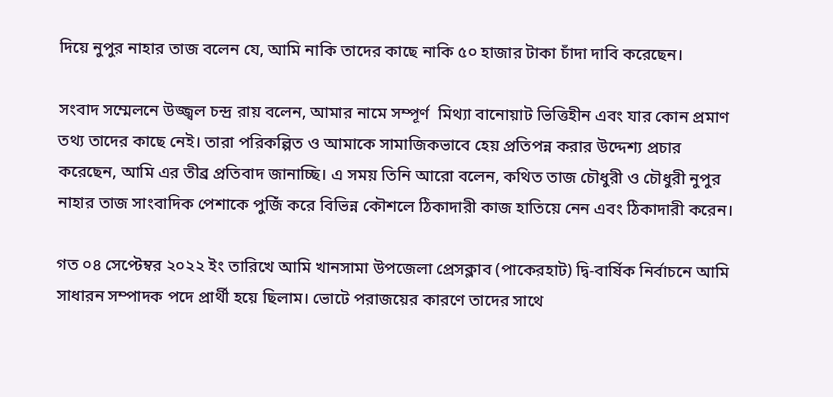দিয়ে নুপুর নাহার তাজ বলেন যে, আমি নাকি তাদের কাছে নাকি ৫০ হাজার টাকা চাঁদা দাবি করেছেন।

সংবাদ সম্মেলনে উজ্জ্বল চন্দ্র রায় বলেন, আমার নামে সম্পূর্ণ  মিথ্যা বানোয়াট ভিত্তিহীন এবং যার কোন প্রমাণ তথ্য তাদের কাছে নেই। তারা পরিকল্পিত ও আমাকে সামাজিকভাবে হেয় প্রতিপন্ন করার উদ্দেশ্য প্রচার করেছেন, আমি এর তীব্র প্রতিবাদ জানাচ্ছি। এ সময় তিনি আরো বলেন, কথিত তাজ চৌধুরী ও চৌধুরী নুপুর নাহার তাজ সাংবাদিক পেশাকে পুজিঁ করে বিভিন্ন কৌশলে ঠিকাদারী কাজ হাতিয়ে নেন এবং ঠিকাদারী করেন।

গত ০৪ সেপ্টেম্বর ২০২২ ইং তারিখে আমি খানসামা উপজেলা প্রেসক্লাব (পাকেরহাট) দ্বি-বার্ষিক নির্বাচনে আমি সাধারন সম্পাদক পদে প্রার্থী হয়ে ছিলাম। ভোটে পরাজয়ের কারণে তাদের সাথে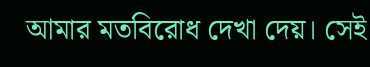আমার মতবিরোধ দেখা দেয়। সেই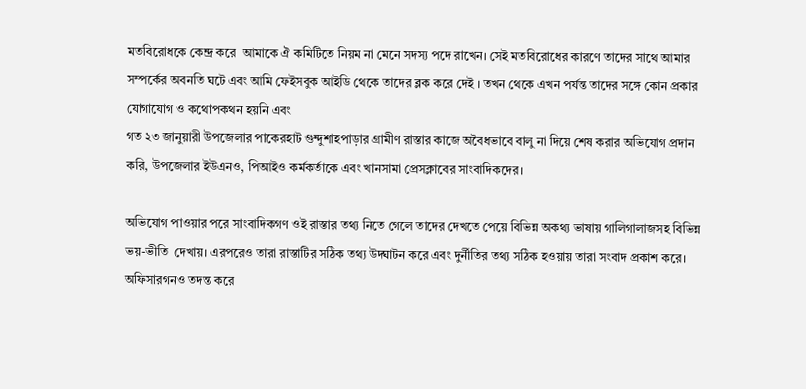মতবিরোধকে কেন্দ্র করে  আমাকে ঐ কমিটিতে নিয়ম না মেনে সদস্য পদে রাখেন। সেই মতবিরোধের কারণে তাদের সাথে আমার  সম্পর্কের অবনতি ঘটে এবং আমি ফেইসবুক আইডি থেকে তাদের ব্লক করে দেই । তখন থেকে এখন পর্যন্ত তাদের সঙ্গে কোন প্রকার যোগাযোগ ও কথোপকথন হয়নি এবং
গত ২৩ জানুয়ারী উপজেলার পাকেরহাট গুন্দুশাহপাড়ার গ্রামীণ রাস্তার কাজে অবৈধভাবে বালু না দিয়ে শেষ করার অভিযোগ প্রদান করি, উপজেলার ইউএনও, পিআইও কর্মকর্তাকে এবং খানসামা প্রেসক্লাবের সাংবাদিকদের।

অভিযোগ পাওয়ার পরে সাংবাদিকগণ ওই রাস্তার তথ্য নিতে গেলে তাদের দেখতে পেয়ে বিভিন্ন অকথ্য ভাষায় গালিগালাজসহ বিভিন্ন ভয়-ভীতি  দেখায়। এরপরেও তারা রাস্তাটির সঠিক তথ্য উদ্ঘাটন করে এবং দুর্নীতির তথ্য সঠিক হওয়ায় তারা সংবাদ প্রকাশ করে। অফিসারগনও তদন্ত করে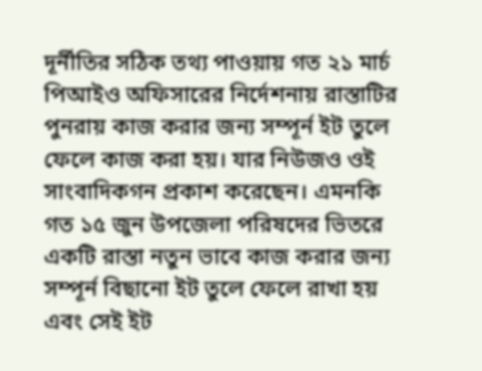দূর্নীতির সঠিক তথ্য পাওয়ায় গত ২১ মার্চ পিআইও অফিসারের নির্দেশনায় রাস্তাটির পুনরায় কাজ করার জন্য সম্পূর্ন ইট তুলে ফেলে কাজ করা হয়। যার নিউজও ওই সাংবাদিকগন প্রকাশ করেছেন। এমনকি গত ১৫ জুন উপজেলা পরিষদের ভিতরে একটি রাস্তা নতুন ভাবে কাজ করার জন্য সম্পূর্ন বিছানো ইট তুলে ফেলে রাখা হয় এবং সেই ইট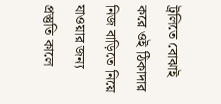ট্রলিতে বোঝাই করে ওই ঠিকাদার নিজ বাড়িতে নিয়ে যাওয়ার জন্য প্রস্তুতি কালে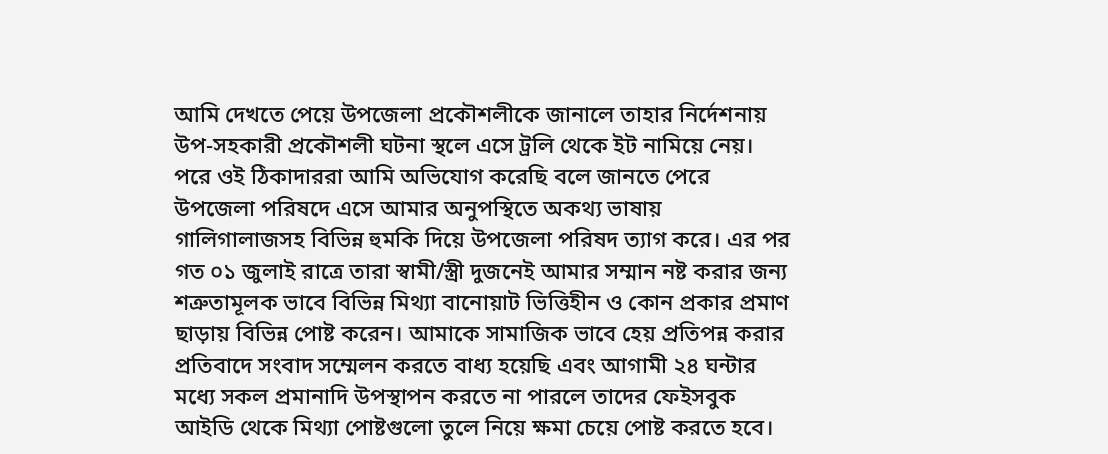আমি দেখতে পেয়ে উপজেলা প্রকৌশলীকে জানালে তাহার নির্দেশনায় উপ-সহকারী প্রকৌশলী ঘটনা স্থলে এসে ট্রলি থেকে ইট নামিয়ে নেয়। পরে ওই ঠিকাদাররা আমি অভিযোগ করেছি বলে জানতে পেরে উপজেলা পরিষদে এসে আমার অনুপস্থিতে অকথ্য ভাষায় গালিগালাজসহ বিভিন্ন হুমকি দিয়ে উপজেলা পরিষদ ত্যাগ করে। এর পর গত ০১ জুলাই রাত্রে তারা স্বামী/স্ত্রী দুজনেই আমার সম্মান নষ্ট করার জন্য শত্রুতামূলক ভাবে বিভিন্ন মিথ্যা বানোয়াট ভিত্তিহীন ও কোন প্রকার প্রমাণ ছাড়ায় বিভিন্ন পোষ্ট করেন। আমাকে সামাজিক ভাবে হেয় প্রতিপন্ন করার প্রতিবাদে সংবাদ সম্মেলন করতে বাধ্য হয়েছি এবং আগামী ২৪ ঘন্টার মধ্যে সকল প্রমানাদি উপস্থাপন করতে না পারলে তাদের ফেইসবুক আইডি থেকে মিথ্যা পোষ্টগুলো তুলে নিয়ে ক্ষমা চেয়ে পোষ্ট করতে হবে।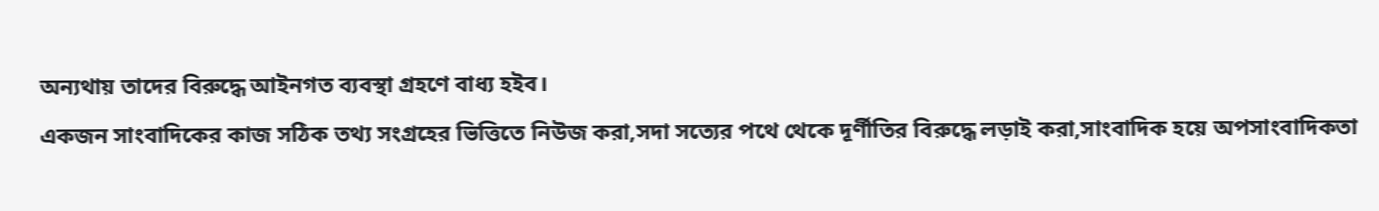অন্যথায় তাদের বিরুদ্ধে আইনগত ব্যবস্থা গ্রহণে বাধ্য হইব।
একজন সাংবাদিকের কাজ সঠিক তথ্য সংগ্রহের ভিত্তিতে নিউজ করা,সদা সত্যের পথে থেকে দূর্ণীতির বিরুদ্ধে লড়াই করা,সাংবাদিক হয়ে অপসাংবাদিকতা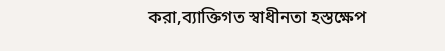করা,ব্যাক্তিগত স্বাধীনতা হস্তক্ষেপ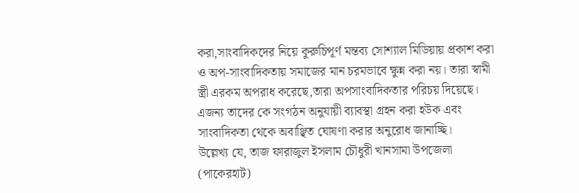করা,সাংবাদিকদের নিয়ে কুরুচিপূর্ণ মন্তব্য সোশ্যাল মিডিয়ায় প্রকাশ করা ও অপ-সাংবাদিকতায় সমাজের মান চরমভাবে ক্ষুন্ন করা নয়। তারা স্বামী স্ত্রী এরকম অপরাধ করেছে,তারা অপসাংবাদিকতার পরিচয় দিয়েছে। এজন্য তাদের কে সংগঠন অনুযায়ী ব্যাবস্থা গ্রহন করা হউক এবং সাংবাদিকতা থেকে অবাঞ্ছিত ঘোষণা করার অনুরোধ জানাচ্ছি।
উল্লেখ্য যে, তাজ ফারাজুল ইসলাম চৌধুরী খানসামা উপজেলা (পাকেরহাট)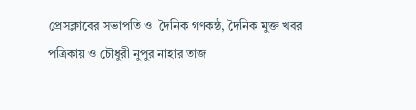প্রেসক্লাবের সভাপতি ও  দৈনিক গণকন্ঠ, দৈনিক মুক্ত খবর পত্রিকায় ও চৌধুরী নুপুর নাহার তাজ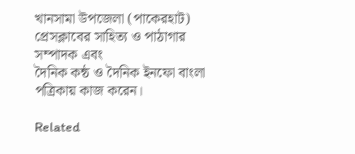খানসামা উপজেলা (পাকেরহাট) প্রেসক্লাবের সাহিত্য ও পাঠাগার সম্পাদক এবং
দৈনিক কন্ঠ ও দৈনিক ইনফো বাংলা পত্রিকায় কাজ করেন।

Related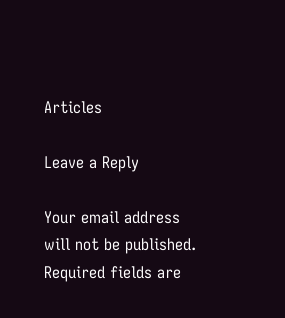Articles

Leave a Reply

Your email address will not be published. Required fields are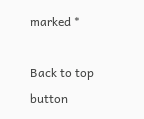marked *

Back to top button